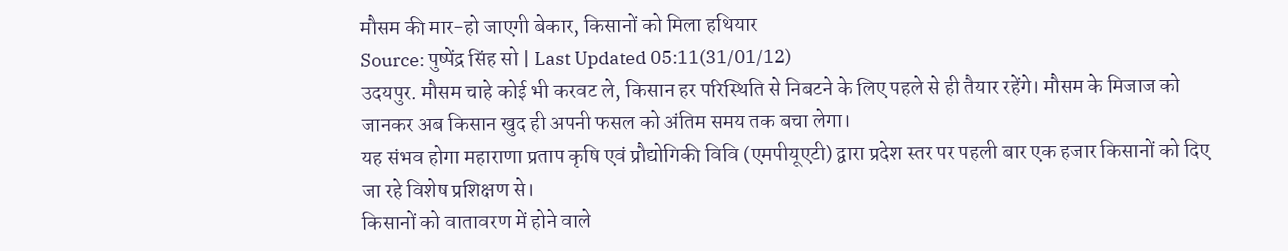मौसम की मार-हो जाएगी बेकार, किसानों को मिला हथियार
Source: पुष्पेंद्र सिंह सो | Last Updated 05:11(31/01/12)
उदयपुर. मौसम चाहे कोई भी करवट ले, किसान हर परिस्थिति से निबटने के लिए पहले से ही तैयार रहेंगे। मौसम के मिजाज को जानकर अब किसान खुद ही अपनी फसल को अंतिम समय तक बचा लेगा।
यह संभव होगा महाराणा प्रताप कृषि एवं प्रौद्योगिकी विवि (एमपीयूएटी) द्वारा प्रदेश स्तर पर पहली बार एक हजार किसानों को दिए जा रहे विशेष प्रशिक्षण से।
किसानों को वातावरण में होने वाले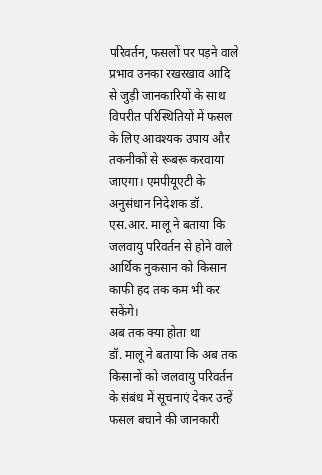परिवर्तन, फसलों पर पड़ने वाले प्रभाव उनका रखरखाव आदि से जुड़ी जानकारियों के साथ विपरीत परिस्थितियों में फसल के लिए आवश्यक उपाय और तकनीकों से रूबरू करवाया जाएगा। एमपीयूएटी के अनुसंधान निदेशक डॉ. एस.आर. मालू ने बताया कि जलवायु परिवर्तन से होने वाले आर्थिक नुकसान को किसान काफी हद तक कम भी कर सकेंगे।
अब तक क्या होता था
डॉ. मालू ने बताया कि अब तक किसानों को जलवायु परिवर्तन के संबंध में सूचनाएं देकर उन्हें फसल बचाने की जानकारी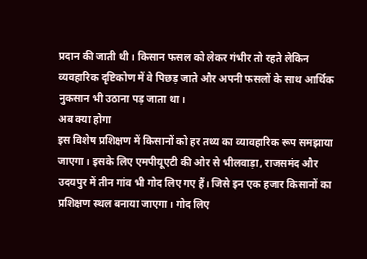प्रदान की जाती थी। किसान फसल को लेकर गंभीर तो रहते लेकिन व्यवहारिक दृष्टिकोण में वे पिछड़ जाते और अपनी फसलों के साथ आर्थिक नुकसान भी उठाना पड़ जाता था।
अब क्या होगा
इस विशेष प्रशिक्षण में किसानों को हर तथ्य का व्यावहारिक रूप समझाया जाएगा। इसके लिए एमपीयूएटी की ओर से भीलवाड़ा, राजसमंद और उदयपुर में तीन गांव भी गोद लिए गए हैं। जिसे इन एक हजार किसानों का प्रशिक्षण स्थल बनाया जाएगा। गोद लिए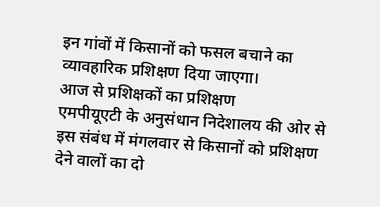इन गांवों में किसानों को फसल बचाने का व्यावहारिक प्रशिक्षण दिया जाएगा।
आज से प्रशिक्षकों का प्रशिक्षण
एमपीयूएटी के अनुसंधान निदेशालय की ओर से इस संबंध में मंगलवार से किसानों को प्रशिक्षण देने वालों का दो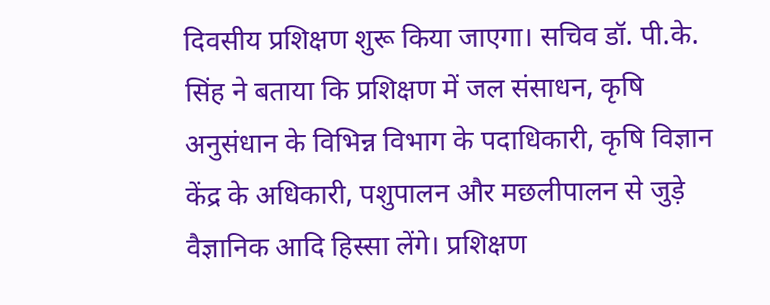दिवसीय प्रशिक्षण शुरू किया जाएगा। सचिव डॉ. पी.के. सिंह ने बताया कि प्रशिक्षण में जल संसाधन, कृषि अनुसंधान के विभिन्न विभाग के पदाधिकारी, कृषि विज्ञान केंद्र के अधिकारी, पशुपालन और मछलीपालन से जुड़े वैज्ञानिक आदि हिस्सा लेंगे। प्रशिक्षण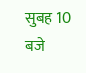सुबह 10 बजे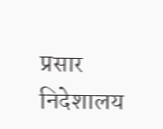प्रसार निदेशालय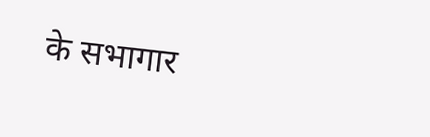के सभागार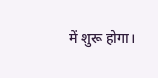में शुरू होगा।